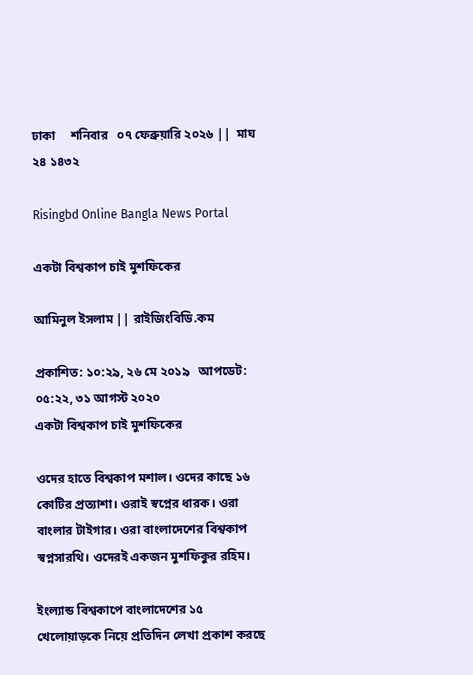ঢাকা     শনিবার   ০৭ ফেব্রুয়ারি ২০২৬ ||  মাঘ ২৪ ১৪৩২

Risingbd Online Bangla News Portal

একটা বিশ্বকাপ চাই মুশফিকের

আমিনুল ইসলাম || রাইজিংবিডি.কম

প্রকাশিত: ১০:২৯, ২৬ মে ২০১৯   আপডেট: ০৫:২২, ৩১ আগস্ট ২০২০
একটা বিশ্বকাপ চাই মুশফিকের

ওদের হাতে বিশ্বকাপ মশাল। ওদের কাছে ১৬ কোটির প্রত্যাশা। ওরাই স্বপ্নের ধারক। ওরা বাংলার টাইগার। ওরা বাংলাদেশের বিশ্বকাপ স্বপ্নসারথি। ওদেরই একজন মুশফিকুর রহিম।

ইংল্যান্ড বিশ্বকাপে বাংলাদেশের ১৫ খেলোয়াড়কে নিয়ে প্রতিদিন লেখা প্রকাশ করছে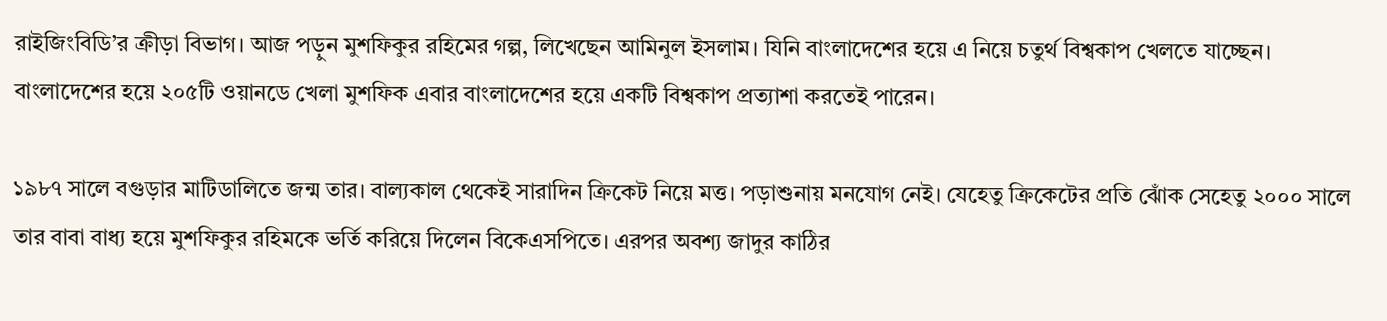রাইজিংবিডি’র ক্রীড়া বিভাগ। আজ পড়ুন মুশফিকুর রহিমের গল্প, লিখেছেন আমিনুল ইসলাম। যিনি বাংলাদেশের হয়ে এ নিয়ে চতুর্থ বিশ্বকাপ খেলতে যাচ্ছেন। বাংলাদেশের হয়ে ২০৫টি ওয়ানডে খেলা মুশফিক এবার বাংলাদেশের হয়ে একটি বিশ্বকাপ প্রত্যাশা করতেই পারেন।

১৯৮৭ সালে বগুড়ার মাটিডালিতে জন্ম তার। বাল্যকাল থেকেই সারাদিন ক্রিকেট নিয়ে মত্ত। পড়াশুনায় মনযোগ নেই। যেহেতু ক্রিকেটের প্রতি ঝোঁক সেহেতু ২০০০ সালে তার বাবা বাধ্য হয়ে মুশফিকুর রহিমকে ভর্তি করিয়ে দিলেন বিকেএসপিতে। এরপর অবশ্য জাদুর কাঠির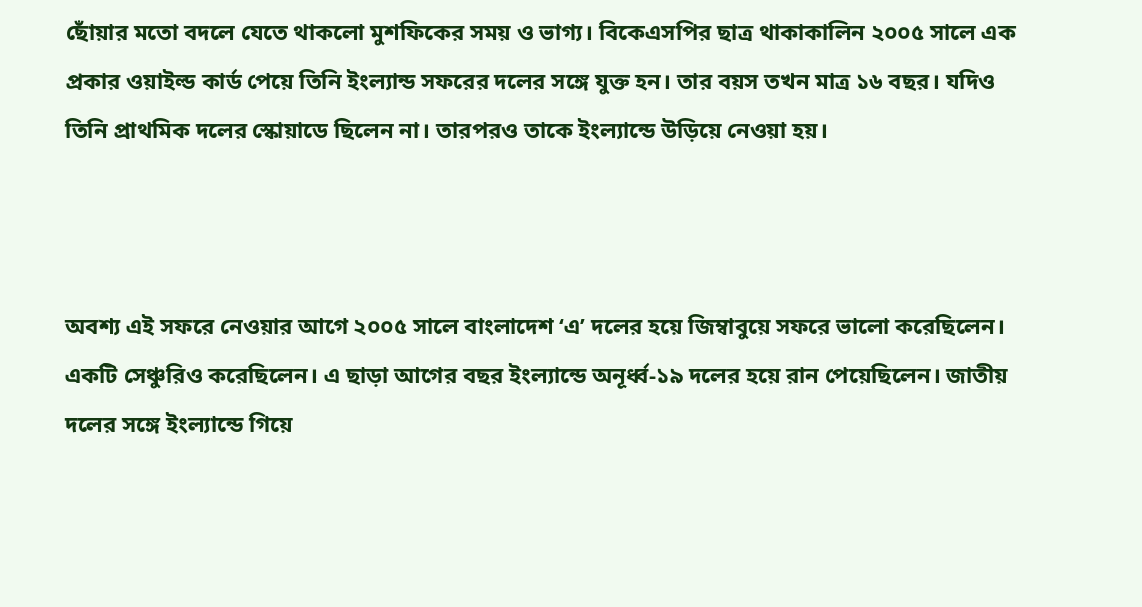ছোঁয়ার মতো বদলে যেতে থাকলো মুশফিকের সময় ও ভাগ্য। বিকেএসপির ছাত্র থাকাকালিন ২০০৫ সালে এক প্রকার ওয়াইল্ড কার্ড পেয়ে তিনি ইংল্যান্ড সফরের দলের সঙ্গে যুক্ত হন। তার বয়স তখন মাত্র ১৬ বছর। যদিও তিনি প্রাথমিক দলের স্কোয়াডে ছিলেন না। তারপরও তাকে ইংল্যান্ডে উড়িয়ে নেওয়া হয়।



অবশ্য এই সফরে নেওয়ার আগে ২০০৫ সালে বাংলাদেশ ‘এ’ দলের হয়ে জিম্বাবুয়ে সফরে ভালো করেছিলেন। একটি সেঞ্চুরিও করেছিলেন। এ ছাড়া আগের বছর ইংল্যান্ডে অনূর্ধ্ব-১৯ দলের হয়ে রান পেয়েছিলেন। জাতীয় দলের সঙ্গে ইংল্যান্ডে গিয়ে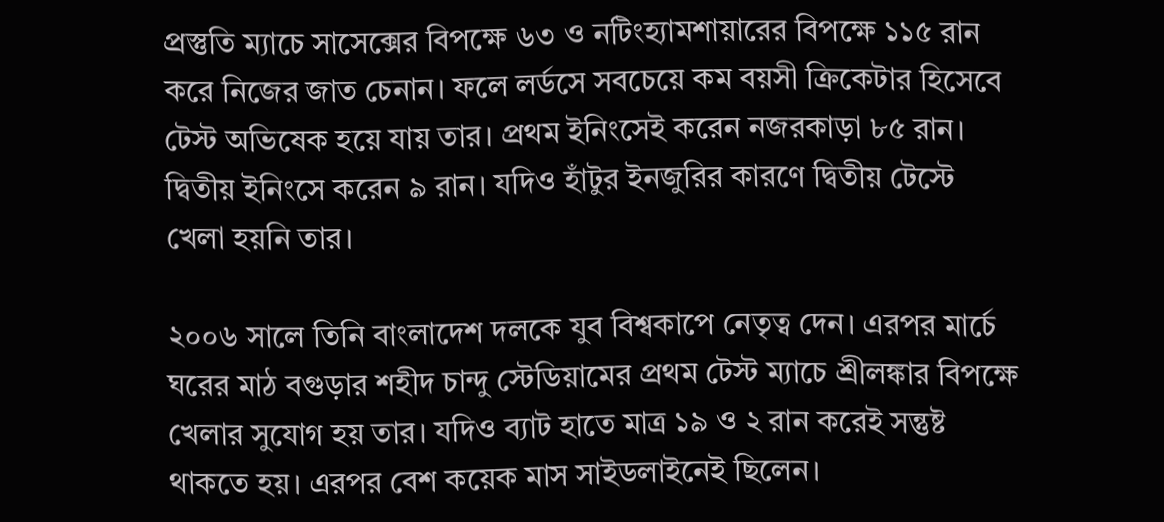প্রস্তুতি ম্যাচে সাসেক্সের বিপক্ষে ৬৩ ও নটিংহ্যামশায়ারের বিপক্ষে ১১৫ রান করে নিজের জাত চেনান। ফলে লর্ডসে সবচেয়ে কম বয়সী ক্রিকেটার হিসেবে টেস্ট অভিষেক হয়ে যায় তার। প্রথম ইনিংসেই করেন নজরকাড়া ৮৫ রান। দ্বিতীয় ইনিংসে করেন ৯ রান। যদিও হাঁটুর ইনজুরির কারণে দ্বিতীয় টেস্টে খেলা হয়নি তার।

২০০৬ সালে তিনি বাংলাদেশ দলকে যুব বিশ্বকাপে নেতৃত্ব দেন। এরপর মার্চে ঘরের মাঠ বগুড়ার শহীদ চান্দু স্টেডিয়ামের প্রথম টেস্ট ম্যাচে শ্রীলঙ্কার বিপক্ষে খেলার সুযোগ হয় তার। যদিও ব্যাট হাতে মাত্র ১৯ ও ২ রান করেই সন্তুষ্ট থাকতে হয়। এরপর বেশ কয়েক মাস সাইডলাইনেই ছিলেন।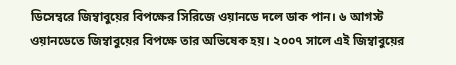ডিসেম্বরে জিম্বাবুয়ের বিপক্ষের সিরিজে ওয়ানডে দলে ডাক পান। ৬ আগস্ট ওয়ানডেতে জিম্বাবুয়ের বিপক্ষে তার অভিষেক হয়। ২০০৭ সালে এই জিম্বাবুয়ের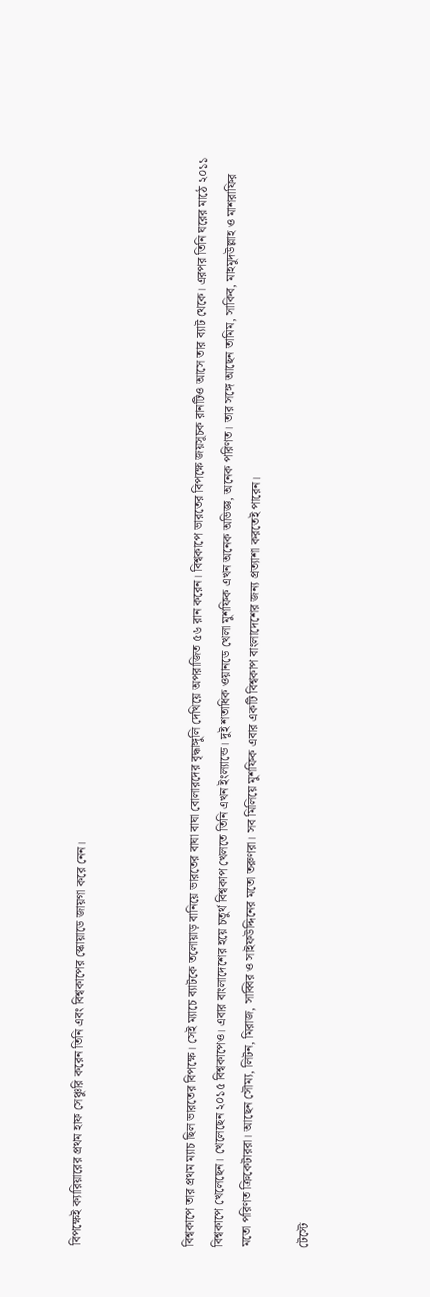বিপক্ষেই ক্যারিয়ারের প্রথম হাফ সেঞ্চুরি করেন তিনি এবং বিশ্বকাপের স্কোয়াডে জায়গা করে নেন।



বিশ্বকাপে তার প্রথম ম্যাচ ছিল ভারতের বিপক্ষে। সেই ম্যাচে ব্যাটকে তলোয়াড় বানিয়ে ভারতের বাঘা বাঘা বোলারদের বৃদ্ধাঙ্গুলি দেখিয়ে অপরাজিত ৫৬ রান করেন। বিশ্বকাপে ভারতের বিপক্ষে জয়সূচক রানটিও আসে তার ব্যাট থেকে। এরপর তিনি ঘরের মাঠে ২০১১ বিশ্বকাপে খেলেছেন। খেলেছেন ২০১৫ বিশ্বকাপেও। এবার বাংলাদেশের হয়ে চতুর্থ বিশ্বকাপ খেলতে তিনি এখন ইংল্যান্ডে। দুই শতাধিক ওয়ানডে খেলা মুশফিক এখন অনেক অভিজ্ঞ, অনেক পরিণত। তার সঙ্গে আছেন তামিম, সাকিব, মাহমুদউল্লাহ ও মাশরাফির মতো পরিণত ক্রিকেটাররা। আছেন সৌম্য, লিটন, মিরাজ, সাব্বির ও সাইফউদ্দিনের মতো তরুণরা। সব মিলিয়ে মুশফিক এবার একটি বিশ্বকাপ বাংলাদেশের জন্য প্রত্যাশা করতেই পারেন।

টেস্টে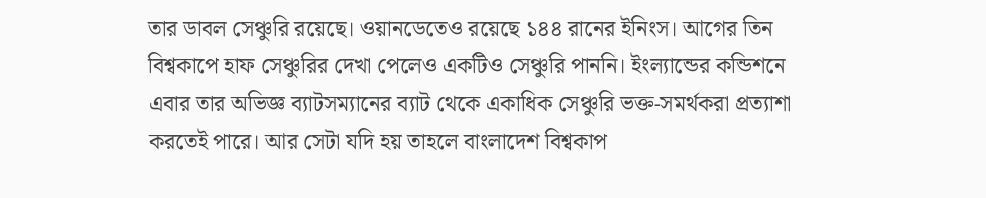তার ডাবল সেঞ্চুরি রয়েছে। ওয়ানডেতেও রয়েছে ১৪৪ রানের ইনিংস। আগের তিন বিশ্বকাপে হাফ সেঞ্চুরির দেখা পেলেও একটিও সেঞ্চুরি পাননি। ইংল্যান্ডের কন্ডিশনে এবার তার অভিজ্ঞ ব্যাটসম্যানের ব্যাট থেকে একাধিক সেঞ্চুরি ভক্ত-সমর্থকরা প্রত্যাশা করতেই পারে। আর সেটা যদি হয় তাহলে বাংলাদেশ বিশ্বকাপ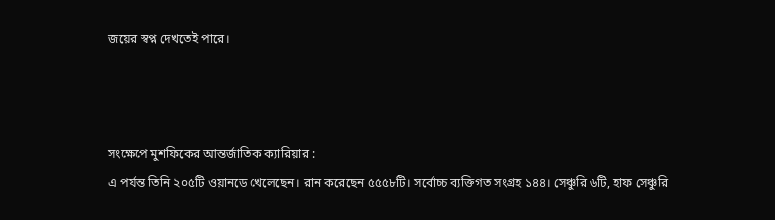জয়ের স্বপ্ন দেখতেই পারে।



সংক্ষেপে মুশফিকের আন্তর্জাতিক ক্যারিয়ার :
এ পর্যন্ত তিনি ২০৫টি ওয়ানডে খেলেছেন। রান করেছেন ৫৫৫৮টি। সর্বোচ্চ ব্যক্তিগত সংগ্রহ ১৪৪। সেঞ্চুরি ৬টি, হাফ সেঞ্চুরি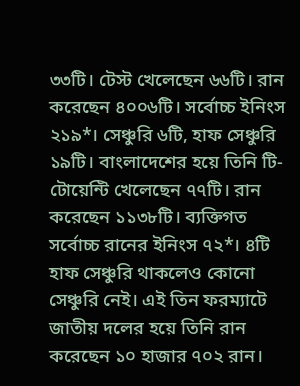৩৩টি। টেস্ট খেলেছেন ৬৬টি। রান করেছেন ৪০০৬টি। সর্বোচ্চ ইনিংস ২১৯*। সেঞ্চুরি ৬টি, হাফ সেঞ্চুরি ১৯টি। বাংলাদেশের হয়ে তিনি টি-টোয়েন্টি খেলেছেন ৭৭টি। রান করেছেন ১১৩৮টি। ব্যক্তিগত সর্বোচ্চ রানের ইনিংস ৭২*। ৪টি হাফ সেঞ্চুরি থাকলেও কোনো সেঞ্চুরি নেই। এই তিন ফরম্যাটে জাতীয় দলের হয়ে তিনি রান করেছেন ১০ হাজার ৭০২ রান।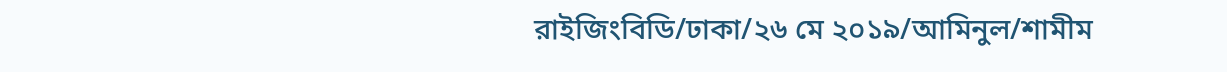রাইজিংবিডি/ঢাকা/২৬ মে ২০১৯/আমিনুল/শামীম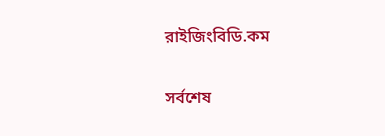রাইজিংবিডি.কম

সর্বশেষ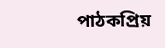পাঠকপ্রিয়